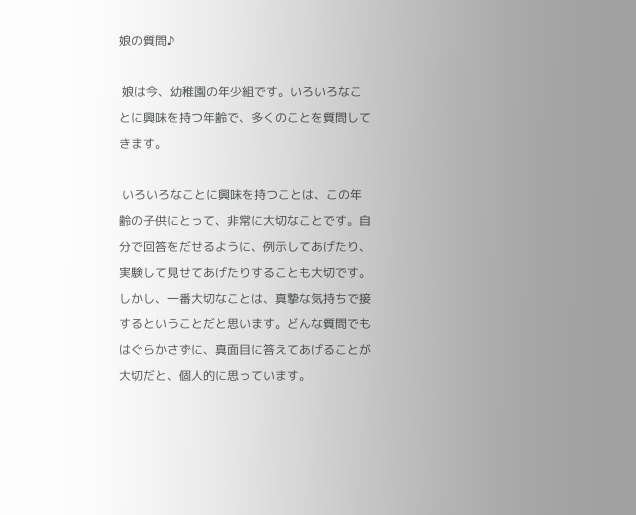娘の質問♪

 娘は今、幼稚園の年少組です。いろいろなことに興味を持つ年齢で、多くのことを質問してきます。

 いろいろなことに興味を持つことは、この年齢の子供にとって、非常に大切なことです。自分で回答をだせるように、例示してあげたり、実験して見せてあげたりすることも大切です。しかし、一番大切なことは、真摯な気持ちで接するということだと思います。どんな質問でもはぐらかさずに、真面目に答えてあげることが大切だと、個人的に思っています。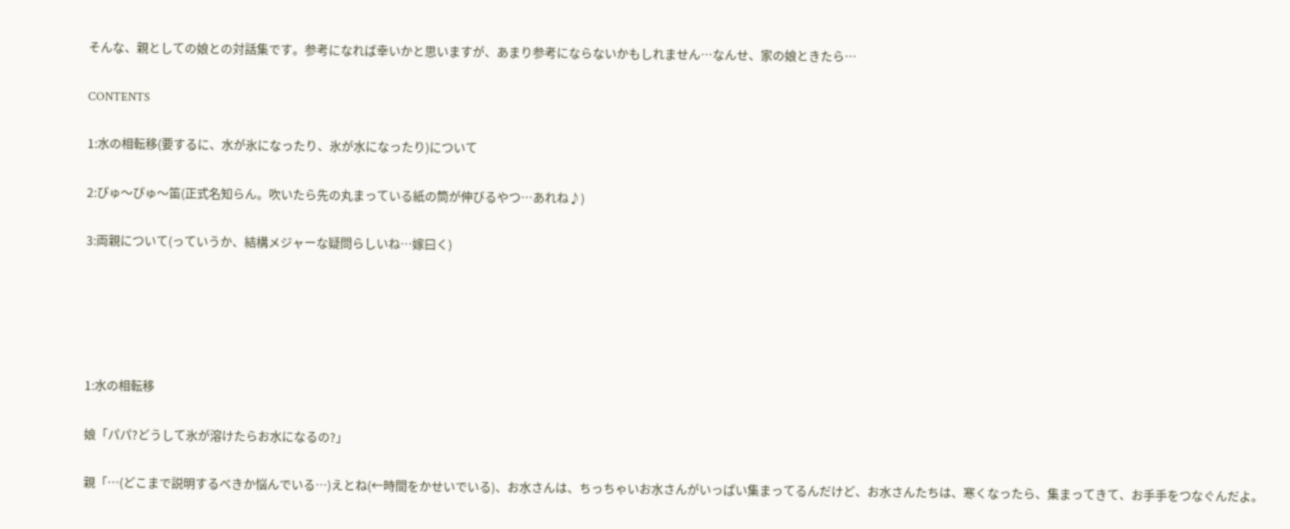そんな、親としての娘との対話集です。参考になれば幸いかと思いますが、あまり参考にならないかもしれません…なんせ、家の娘ときたら…

CONTENTS

1:水の相転移(要するに、水が氷になったり、氷が水になったり)について

2:ぴゅ〜ぴゅ〜笛(正式名知らん。吹いたら先の丸まっている紙の筒が伸びるやつ…あれね♪)

3:両親について(っていうか、結構メジャーな疑問らしいね…嫁曰く)





1:水の相転移

娘「パパ?どうして氷が溶けたらお水になるの?」

親「…(どこまで説明するべきか悩んでいる…)えとね(←時間をかせいでいる)、お水さんは、ちっちゃいお水さんがいっぱい集まってるんだけど、お水さんたちは、寒くなったら、集まってきて、お手手をつなぐんだよ。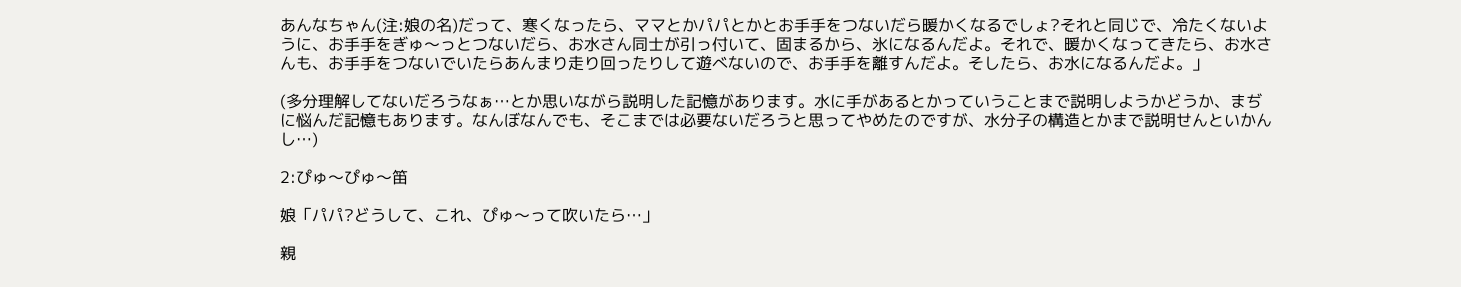あんなちゃん(注:娘の名)だって、寒くなったら、ママとかパパとかとお手手をつないだら暖かくなるでしょ?それと同じで、冷たくないように、お手手をぎゅ〜っとつないだら、お水さん同士が引っ付いて、固まるから、氷になるんだよ。それで、暖かくなってきたら、お水さんも、お手手をつないでいたらあんまり走り回ったりして遊べないので、お手手を離すんだよ。そしたら、お水になるんだよ。」

(多分理解してないだろうなぁ…とか思いながら説明した記憶があります。水に手があるとかっていうことまで説明しようかどうか、まぢに悩んだ記憶もあります。なんぼなんでも、そこまでは必要ないだろうと思ってやめたのですが、水分子の構造とかまで説明せんといかんし…)

2:ぴゅ〜ぴゅ〜笛

娘「パパ?どうして、これ、ぴゅ〜って吹いたら…」

親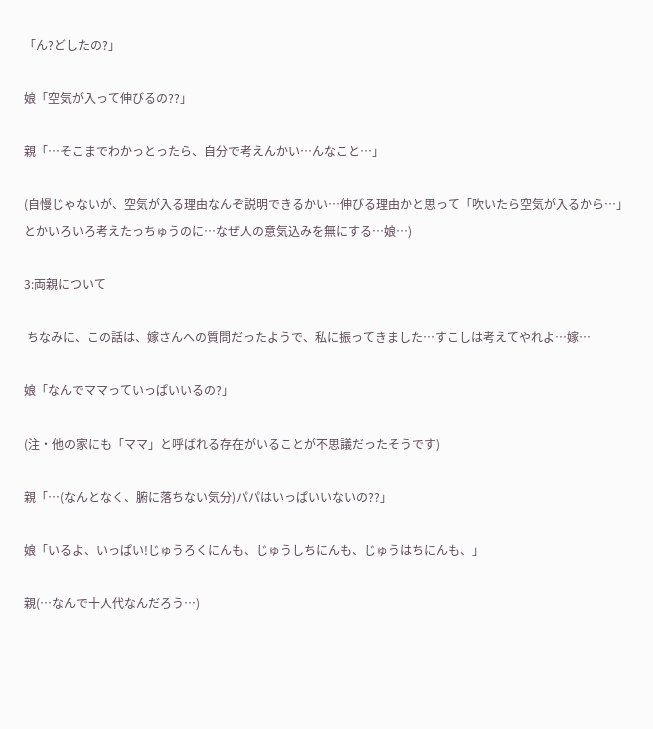「ん?どしたの?」

娘「空気が入って伸びるの??」

親「…そこまでわかっとったら、自分で考えんかい…んなこと…」

(自慢じゃないが、空気が入る理由なんぞ説明できるかい…伸びる理由かと思って「吹いたら空気が入るから…」とかいろいろ考えたっちゅうのに…なぜ人の意気込みを無にする…娘…)

3:両親について

 ちなみに、この話は、嫁さんへの質問だったようで、私に振ってきました…すこしは考えてやれよ…嫁…

娘「なんでママっていっぱいいるの?」

(注・他の家にも「ママ」と呼ばれる存在がいることが不思議だったそうです)

親「…(なんとなく、腑に落ちない気分)パパはいっぱいいないの??」

娘「いるよ、いっぱい!じゅうろくにんも、じゅうしちにんも、じゅうはちにんも、」

親(…なんで十人代なんだろう…)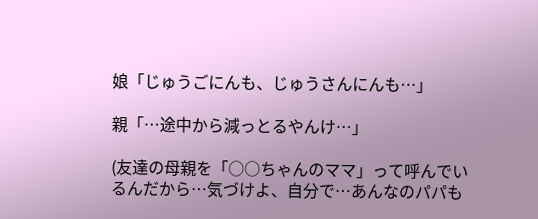娘「じゅうごにんも、じゅうさんにんも…」

親「…途中から減っとるやんけ…」

(友達の母親を「○○ちゃんのママ」って呼んでいるんだから…気づけよ、自分で…あんなのパパも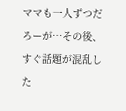ママも一人ずつだろーが…その後、すぐ話題が混乱した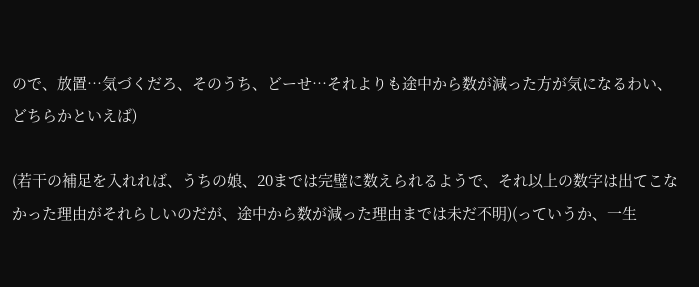ので、放置…気づくだろ、そのうち、どーせ…それよりも途中から数が減った方が気になるわい、どちらかといえば)

(若干の補足を入れれば、うちの娘、20までは完璧に数えられるようで、それ以上の数字は出てこなかった理由がそれらしいのだが、途中から数が減った理由までは未だ不明)(っていうか、一生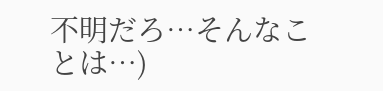不明だろ…そんなことは…)